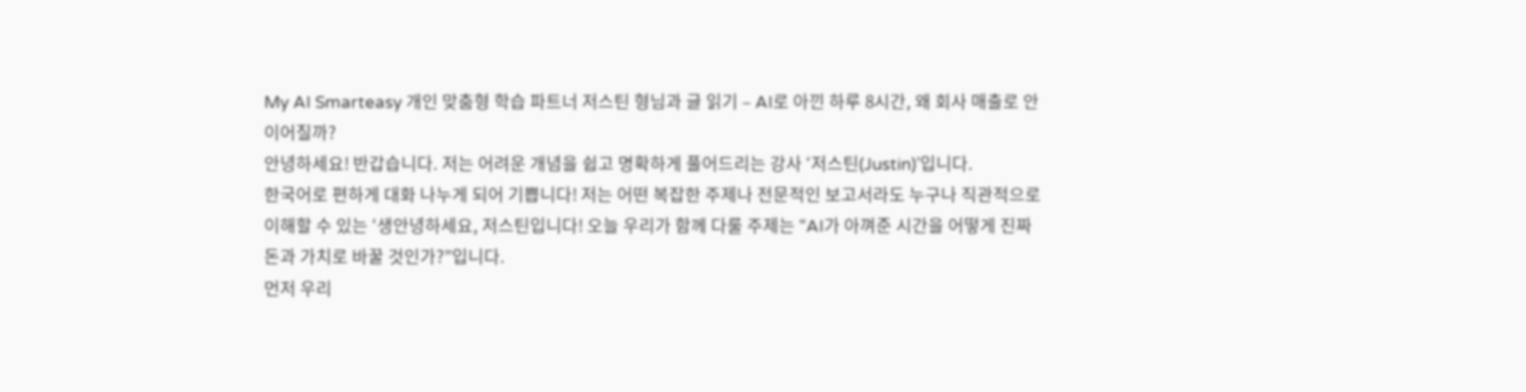My AI Smarteasy 개인 맞춤형 학습 파트너 저스틴 형님과 글 읽기 – AI로 아낀 하루 8시간, 왜 회사 매출로 안 이어질까?
안녕하세요! 반갑습니다. 저는 어려운 개념을 쉽고 명확하게 풀어드리는 강사 ‘저스틴(Justin)’입니다.
한국어로 편하게 대화 나누게 되어 기쁩니다! 저는 어떤 복잡한 주제나 전문적인 보고서라도 누구나 직관적으로 이해할 수 있는 ‘생안녕하세요, 저스틴입니다! 오늘 우리가 함께 다룰 주제는 “AI가 아껴준 시간을 어떻게 진짜 돈과 가치로 바꿀 것인가?”입니다.
먼저 우리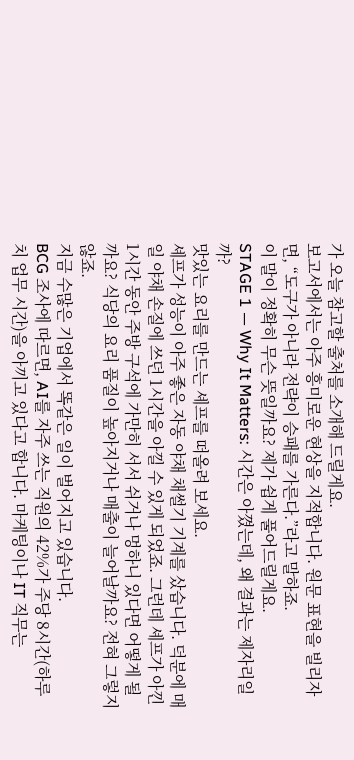가 오늘 참고할 출처를 소개해 드릴게요.
보고서에서는 아주 흥미로운 현상을 지적합니다. 원문 표현을 빌리자면, “도구가 아니라 전략이 승패를 가른다.”라고 말하죠.
이 말이 정확히 무슨 뜻일까요? 제가 쉽게 풀어드릴게요.
STAGE 1 — Why It Matters: 시간은 아꼈는데, 왜 결과는 제자리일까?
맛있는 요리를 만드는 셰프를 떠올려 보세요.
셰프가 성능이 아주 좋은 자동 야채 채썰기 기계를 샀습니다. 덕분에 매일 야채 손질에 쓰던 1시간을 아낄 수 있게 되었죠. 그런데 셰프가 아낀 1시간 동안 주방 구석에 가만히 서서 쉬거나 멍하니 있다면 어떻게 될까요? 식당의 요리 품질이 높아지거나 매출이 늘어날까요? 전혀 그렇지 않죠.
지금 수많은 기업에서 똑같은 일이 벌어지고 있습니다.
BCG 조사에 따르면, AI를 자주 쓰는 직원의 42%가 주당 8시간(하루치 업무 시간)을 아끼고 있다고 합니다. 마케팅이나 IT 직무는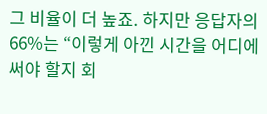그 비율이 더 높죠. 하지만 응답자의 66%는 “이렇게 아낀 시간을 어디에 써야 할지 회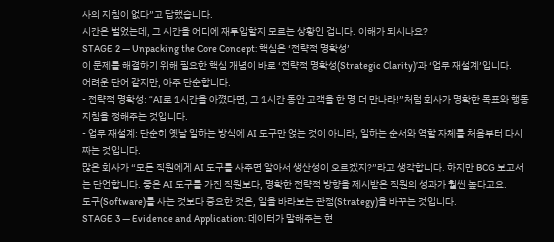사의 지침이 없다”고 답했습니다.
시간은 벌었는데, 그 시간을 어디에 재투입할지 모르는 상황인 겁니다. 이해가 되시나요?
STAGE 2 — Unpacking the Core Concept: 핵심은 ‘전략적 명확성’
이 문제를 해결하기 위해 필요한 핵심 개념이 바로 ‘전략적 명확성(Strategic Clarity)’과 ‘업무 재설계’입니다.
어려운 단어 같지만, 아주 단순합니다.
- 전략적 명확성: “AI로 1시간을 아꼈다면, 그 1시간 동안 고객을 한 명 더 만나라!”처럼 회사가 명확한 목표와 행동 지침을 정해주는 것입니다.
- 업무 재설계: 단순히 옛날 일하는 방식에 AI 도구만 얹는 것이 아니라, 일하는 순서와 역할 자체를 처음부터 다시 짜는 것입니다.
많은 회사가 “모든 직원에게 AI 도구를 사주면 알아서 생산성이 오르겠지?”라고 생각합니다. 하지만 BCG 보고서는 단언합니다. 좋은 AI 도구를 가진 직원보다, 명확한 전략적 방향을 제시받은 직원의 성과가 훨씬 높다고요.
도구(Software)를 사는 것보다 중요한 것은, 일을 바라보는 관점(Strategy)을 바꾸는 것입니다.
STAGE 3 — Evidence and Application: 데이터가 말해주는 현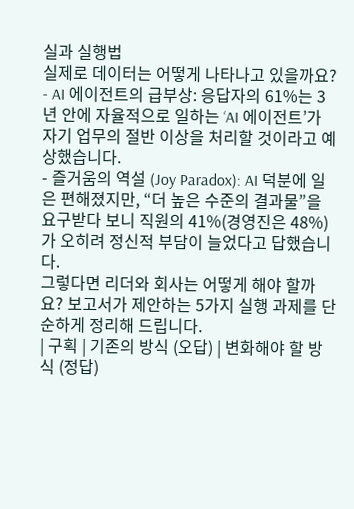실과 실행법
실제로 데이터는 어떻게 나타나고 있을까요?
- AI 에이전트의 급부상: 응답자의 61%는 3년 안에 자율적으로 일하는 ‘AI 에이전트’가 자기 업무의 절반 이상을 처리할 것이라고 예상했습니다.
- 즐거움의 역설 (Joy Paradox): AI 덕분에 일은 편해졌지만, “더 높은 수준의 결과물”을 요구받다 보니 직원의 41%(경영진은 48%)가 오히려 정신적 부담이 늘었다고 답했습니다.
그렇다면 리더와 회사는 어떻게 해야 할까요? 보고서가 제안하는 5가지 실행 과제를 단순하게 정리해 드립니다.
| 구획 | 기존의 방식 (오답) | 변화해야 할 방식 (정답)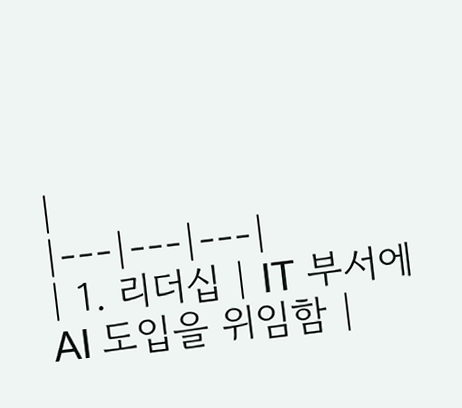|
|---|---|---|
| 1. 리더십 | IT 부서에 AI 도입을 위임함 |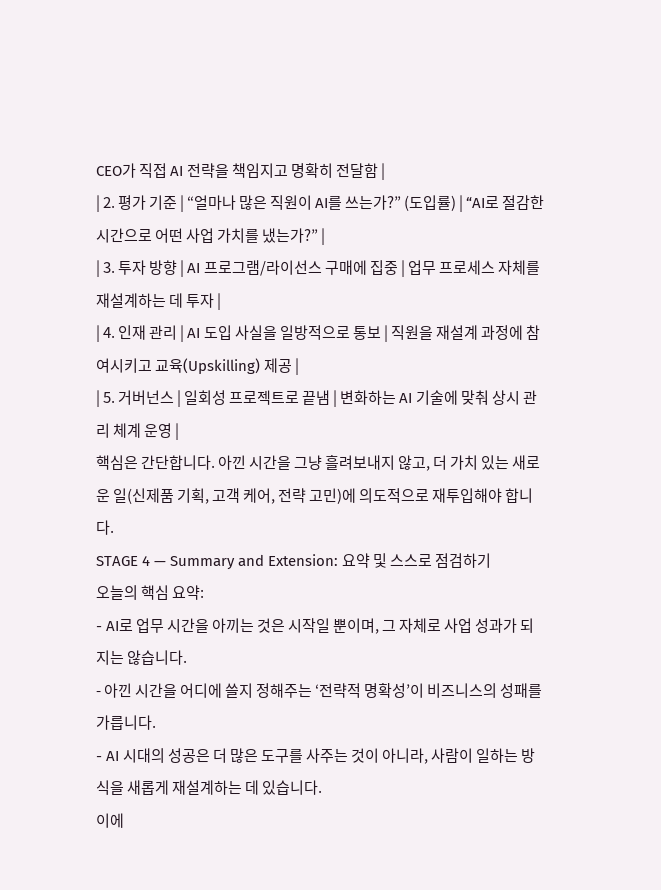CEO가 직접 AI 전략을 책임지고 명확히 전달함 |
| 2. 평가 기준 | “얼마나 많은 직원이 AI를 쓰는가?” (도입률) | “AI로 절감한 시간으로 어떤 사업 가치를 냈는가?” |
| 3. 투자 방향 | AI 프로그램/라이선스 구매에 집중 | 업무 프로세스 자체를 재설계하는 데 투자 |
| 4. 인재 관리 | AI 도입 사실을 일방적으로 통보 | 직원을 재설계 과정에 참여시키고 교육(Upskilling) 제공 |
| 5. 거버넌스 | 일회성 프로젝트로 끝냄 | 변화하는 AI 기술에 맞춰 상시 관리 체계 운영 |
핵심은 간단합니다. 아낀 시간을 그냥 흘려보내지 않고, 더 가치 있는 새로운 일(신제품 기획, 고객 케어, 전략 고민)에 의도적으로 재투입해야 합니다.
STAGE 4 — Summary and Extension: 요약 및 스스로 점검하기
오늘의 핵심 요약:
- AI로 업무 시간을 아끼는 것은 시작일 뿐이며, 그 자체로 사업 성과가 되지는 않습니다.
- 아낀 시간을 어디에 쓸지 정해주는 ‘전략적 명확성’이 비즈니스의 성패를 가릅니다.
- AI 시대의 성공은 더 많은 도구를 사주는 것이 아니라, 사람이 일하는 방식을 새롭게 재설계하는 데 있습니다.
이에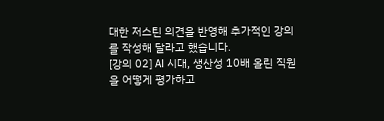대한 저스틴 의견을 반영해 추가적인 강의를 작성해 달라고 했습니다.
[강의 02] AI 시대, 생산성 10배 올린 직원을 어떻게 평가하고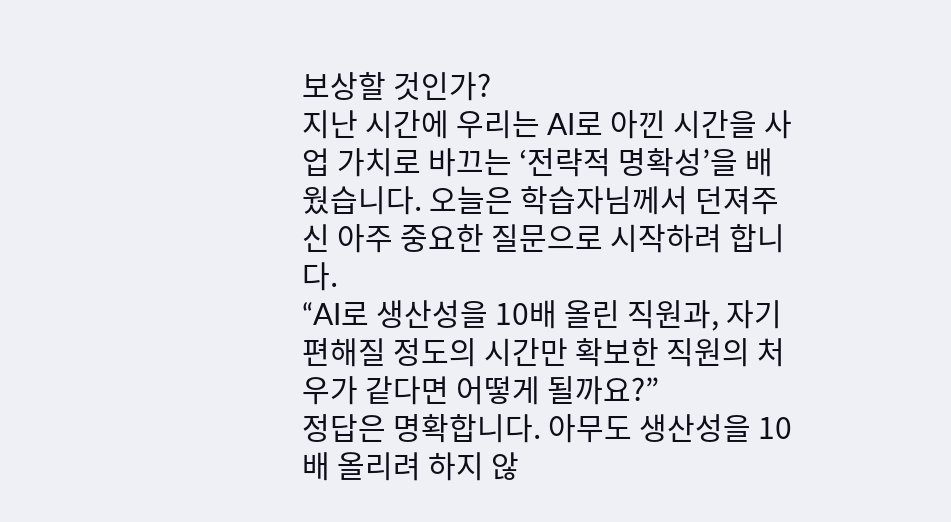보상할 것인가?
지난 시간에 우리는 AI로 아낀 시간을 사업 가치로 바끄는 ‘전략적 명확성’을 배웠습니다. 오늘은 학습자님께서 던져주신 아주 중요한 질문으로 시작하려 합니다.
“AI로 생산성을 10배 올린 직원과, 자기 편해질 정도의 시간만 확보한 직원의 처우가 같다면 어떻게 될까요?”
정답은 명확합니다. 아무도 생산성을 10배 올리려 하지 않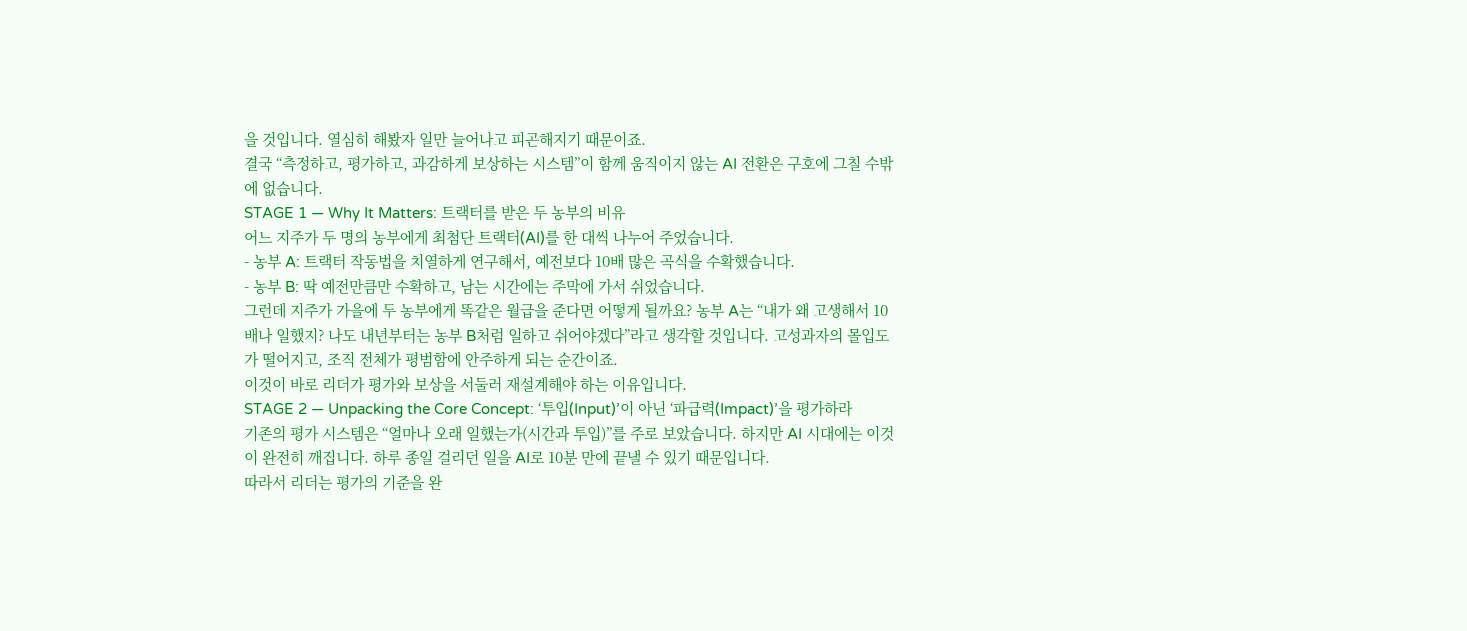을 것입니다. 열심히 해봤자 일만 늘어나고 피곤해지기 때문이죠.
결국 “측정하고, 평가하고, 과감하게 보상하는 시스템”이 함께 움직이지 않는 AI 전환은 구호에 그칠 수밖에 없습니다.
STAGE 1 — Why It Matters: 트랙터를 받은 두 농부의 비유
어느 지주가 두 명의 농부에게 최첨단 트랙터(AI)를 한 대씩 나누어 주었습니다.
- 농부 A: 트랙터 작동법을 치열하게 연구해서, 예전보다 10배 많은 곡식을 수확했습니다.
- 농부 B: 딱 예전만큼만 수확하고, 남는 시간에는 주막에 가서 쉬었습니다.
그런데 지주가 가을에 두 농부에게 똑같은 월급을 준다면 어떻게 될까요? 농부 A는 “내가 왜 고생해서 10배나 일했지? 나도 내년부터는 농부 B처럼 일하고 쉬어야겠다”라고 생각할 것입니다. 고성과자의 몰입도가 떨어지고, 조직 전체가 평범함에 안주하게 되는 순간이죠.
이것이 바로 리더가 평가와 보상을 서둘러 재설계해야 하는 이유입니다.
STAGE 2 — Unpacking the Core Concept: ‘투입(Input)’이 아닌 ‘파급력(Impact)’을 평가하라
기존의 평가 시스템은 “얼마나 오래 일했는가(시간과 투입)”를 주로 보았습니다. 하지만 AI 시대에는 이것이 완전히 깨집니다. 하루 종일 걸리던 일을 AI로 10분 만에 끝낼 수 있기 때문입니다.
따라서 리더는 평가의 기준을 완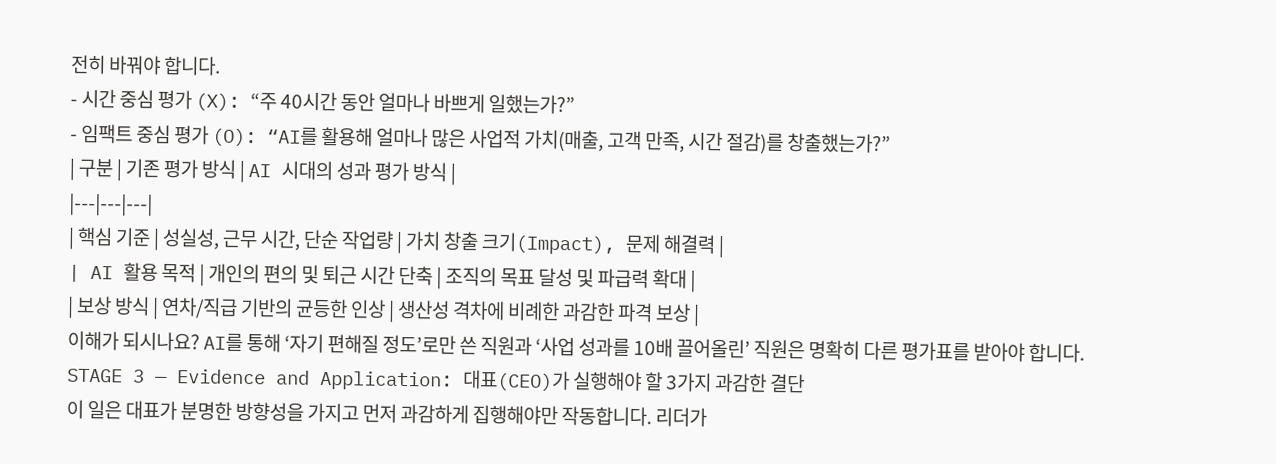전히 바꿔야 합니다.
- 시간 중심 평가 (X): “주 40시간 동안 얼마나 바쁘게 일했는가?”
- 임팩트 중심 평가 (O): “AI를 활용해 얼마나 많은 사업적 가치(매출, 고객 만족, 시간 절감)를 창출했는가?”
| 구분 | 기존 평가 방식 | AI 시대의 성과 평가 방식 |
|---|---|---|
| 핵심 기준 | 성실성, 근무 시간, 단순 작업량 | 가치 창출 크기(Impact), 문제 해결력 |
| AI 활용 목적 | 개인의 편의 및 퇴근 시간 단축 | 조직의 목표 달성 및 파급력 확대 |
| 보상 방식 | 연차/직급 기반의 균등한 인상 | 생산성 격차에 비례한 과감한 파격 보상 |
이해가 되시나요? AI를 통해 ‘자기 편해질 정도’로만 쓴 직원과 ‘사업 성과를 10배 끌어올린’ 직원은 명확히 다른 평가표를 받아야 합니다.
STAGE 3 — Evidence and Application: 대표(CEO)가 실행해야 할 3가지 과감한 결단
이 일은 대표가 분명한 방향성을 가지고 먼저 과감하게 집행해야만 작동합니다. 리더가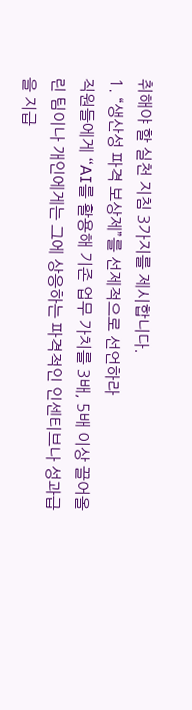취해야 할 실천 지침 3가지를 제시합니다.
1. “생산성 파격 보상제”를 선제적으로 선언하라
직원들에게 “AI를 활용해 기존 업무 가치를 3배, 5배 이상 끌어올린 팀이나 개인에게는 그에 상응하는 파격적인 인센티브나 성과급을 지급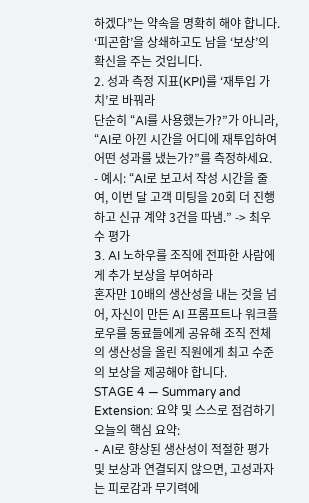하겠다”는 약속을 명확히 해야 합니다. ‘피곤함’을 상쇄하고도 남을 ‘보상’의 확신을 주는 것입니다.
2. 성과 측정 지표(KPI)를 ‘재투입 가치’로 바꿔라
단순히 “AI를 사용했는가?”가 아니라, “AI로 아낀 시간을 어디에 재투입하여 어떤 성과를 냈는가?”를 측정하세요.
- 예시: “AI로 보고서 작성 시간을 줄여, 이번 달 고객 미팅을 20회 더 진행하고 신규 계약 3건을 따냄.” -> 최우수 평가
3. AI 노하우를 조직에 전파한 사람에게 추가 보상을 부여하라
혼자만 10배의 생산성을 내는 것을 넘어, 자신이 만든 AI 프롬프트나 워크플로우를 동료들에게 공유해 조직 전체의 생산성을 올린 직원에게 최고 수준의 보상을 제공해야 합니다.
STAGE 4 — Summary and Extension: 요약 및 스스로 점검하기
오늘의 핵심 요약:
- AI로 향상된 생산성이 적절한 평가 및 보상과 연결되지 않으면, 고성과자는 피로감과 무기력에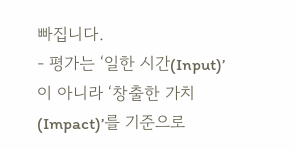빠집니다.
- 평가는 ‘일한 시간(Input)’이 아니라 ‘창출한 가치(Impact)’를 기준으로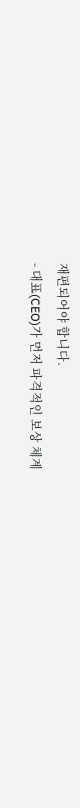재편되어야 합니다.
- 대표(CEO)가 먼저 파격적인 보상 체계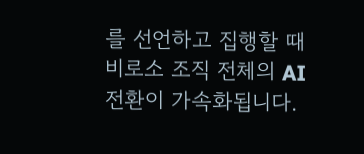를 선언하고 집행할 때 비로소 조직 전체의 AI 전환이 가속화됩니다.